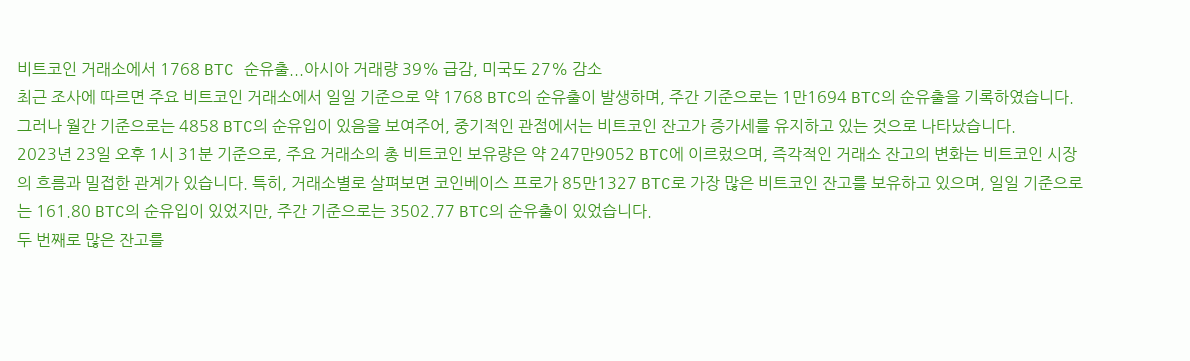비트코인 거래소에서 1768 BTC 순유출...아시아 거래량 39% 급감, 미국도 27% 감소
최근 조사에 따르면 주요 비트코인 거래소에서 일일 기준으로 약 1768 BTC의 순유출이 발생하며, 주간 기준으로는 1만1694 BTC의 순유출을 기록하였습니다. 그러나 월간 기준으로는 4858 BTC의 순유입이 있음을 보여주어, 중기적인 관점에서는 비트코인 잔고가 증가세를 유지하고 있는 것으로 나타났습니다.
2023년 23일 오후 1시 31분 기준으로, 주요 거래소의 총 비트코인 보유량은 약 247만9052 BTC에 이르렀으며, 즉각적인 거래소 잔고의 변화는 비트코인 시장의 흐름과 밀접한 관계가 있습니다. 특히, 거래소별로 살펴보면 코인베이스 프로가 85만1327 BTC로 가장 많은 비트코인 잔고를 보유하고 있으며, 일일 기준으로는 161.80 BTC의 순유입이 있었지만, 주간 기준으로는 3502.77 BTC의 순유출이 있었습니다.
두 번째로 많은 잔고를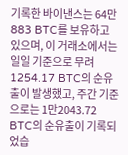기록한 바이낸스는 64만883 BTC를 보유하고 있으며, 이 거래소에서는 일일 기준으로 무려 1254.17 BTC의 순유출이 발생했고, 주간 기준으로는 1만2043.72 BTC의 순유출이 기록되었습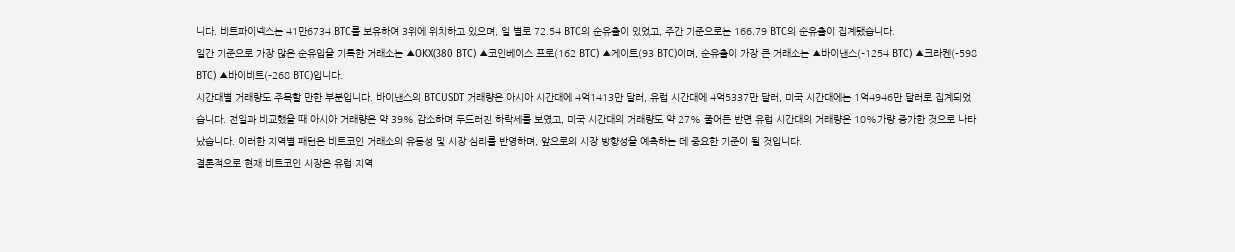니다. 비트파이넥스는 41만6734 BTC를 보유하여 3위에 위치하고 있으며, 일 별로 72.54 BTC의 순유출이 있었고, 주간 기준으로는 166.79 BTC의 순유출이 집계됐습니다.
일간 기준으로 가장 많은 순유입을 기록한 거래소는 ▲OKX(380 BTC) ▲코인베이스 프로(162 BTC) ▲게이트(93 BTC)이며, 순유출이 가장 큰 거래소는 ▲바이낸스(–1254 BTC) ▲크라켄(–598 BTC) ▲바이비트(–268 BTC)입니다.
시간대별 거래량도 주목할 만한 부분입니다. 바이낸스의 BTCUSDT 거래량은 아시아 시간대에 4억1413만 달러, 유럽 시간대에 4억5337만 달러, 미국 시간대에는 1억4946만 달러로 집계되었습니다. 전일과 비교했을 때 아시아 거래량은 약 39% 감소하며 두드러진 하락세를 보였고, 미국 시간대의 거래량도 약 27% 줄어든 반면 유럽 시간대의 거래량은 10%가량 증가한 것으로 나타났습니다. 이러한 지역별 패턴은 비트코인 거래소의 유동성 및 시장 심리를 반영하며, 앞으로의 시장 방향성을 예측하는 데 중요한 기준이 될 것입니다.
결론적으로 현재 비트코인 시장은 유럽 지역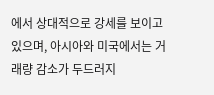에서 상대적으로 강세를 보이고 있으며, 아시아와 미국에서는 거래량 감소가 두드러지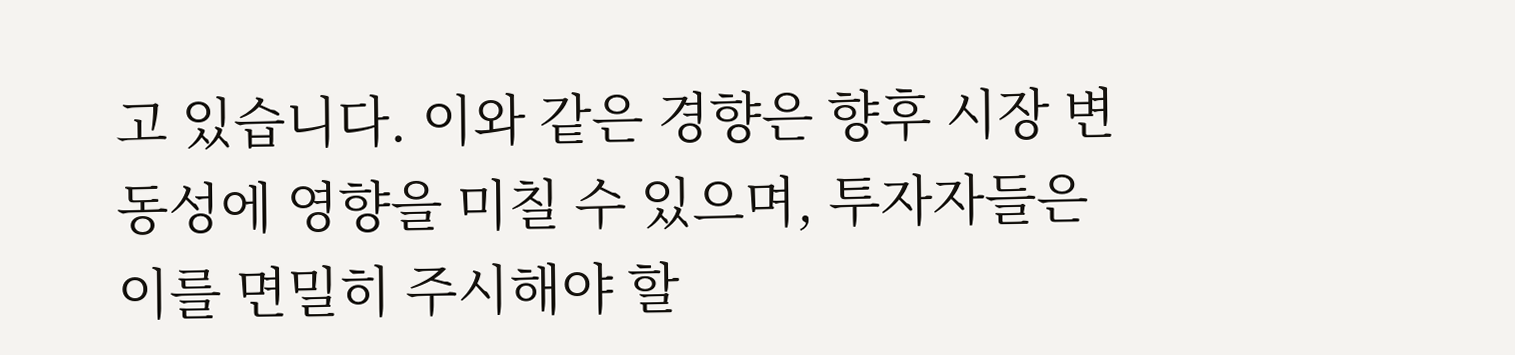고 있습니다. 이와 같은 경향은 향후 시장 변동성에 영향을 미칠 수 있으며, 투자자들은 이를 면밀히 주시해야 할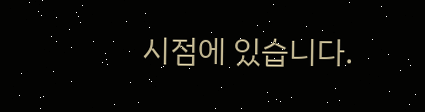시점에 있습니다.